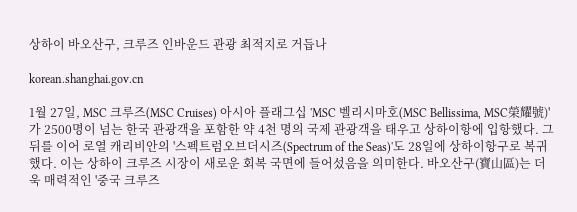상하이 바오산구, 크루즈 인바운드 관광 최적지로 거듭나

korean.shanghai.gov.cn

1월 27일, MSC 크루즈(MSC Cruises) 아시아 플래그십 'MSC 벨리시마호(MSC Bellissima, MSC榮耀號)'가 2500명이 넘는 한국 관광객을 포함한 약 4천 명의 국제 관광객을 태우고 상하이항에 입항했다. 그 뒤를 이어 로열 캐리비안의 '스펙트럼오브더시즈(Spectrum of the Seas)'도 28일에 상하이항구로 복귀했다. 이는 상하이 크루즈 시장이 새로운 회복 국면에 들어섰음을 의미한다. 바오산구(寶山區)는 더욱 매력적인 '중국 크루즈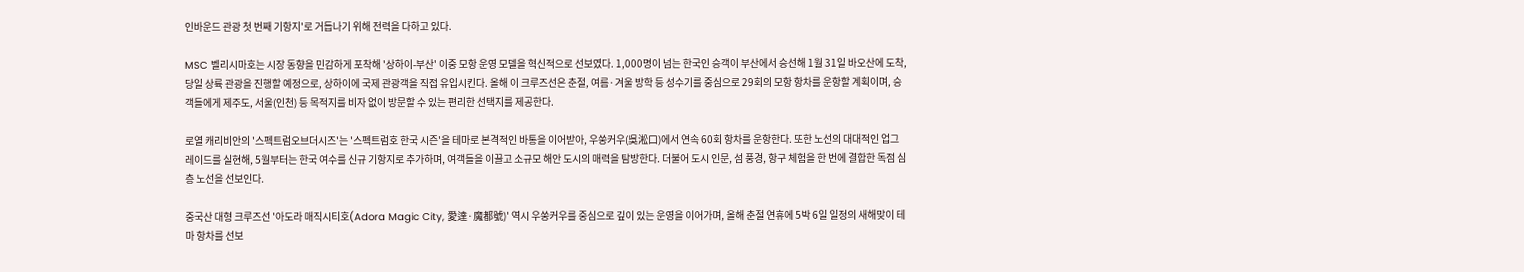인바운드 관광 첫 번째 기항지'로 거듭나기 위해 전력을 다하고 있다.

MSC 벨리시마호는 시장 동향을 민감하게 포착해 '상하이-부산' 이중 모항 운영 모델을 혁신적으로 선보였다. 1,000명이 넘는 한국인 승객이 부산에서 승선해 1월 31일 바오산에 도착, 당일 상륙 관광을 진행할 예정으로, 상하이에 국제 관광객을 직접 유입시킨다. 올해 이 크루즈선은 춘절, 여름·겨울 방학 등 성수기를 중심으로 29회의 모항 항차를 운항할 계획이며, 승객들에게 제주도, 서울(인천) 등 목적지를 비자 없이 방문할 수 있는 편리한 선택지를 제공한다.

로열 캐리비안의 '스펙트럼오브더시즈'는 '스펙트럼호 한국 시즌'을 테마로 본격적인 바통을 이어받아, 우쑹커우(吳淞口)에서 연속 60회 항차를 운항한다. 또한 노선의 대대적인 업그레이드를 실현해, 5월부터는 한국 여수를 신규 기항지로 추가하며, 여객들을 이끌고 소규모 해안 도시의 매력을 탐방한다. 더불어 도시 인문, 섬 풍경, 항구 체험을 한 번에 결합한 독점 심층 노선을 선보인다.

중국산 대형 크루즈선 '아도라 매직시티호(Adora Magic City, 愛達·魔都號)' 역시 우쑹커우를 중심으로 깊이 있는 운영을 이어가며, 올해 춘절 연휴에 5박 6일 일정의 새해맞이 테마 항차를 선보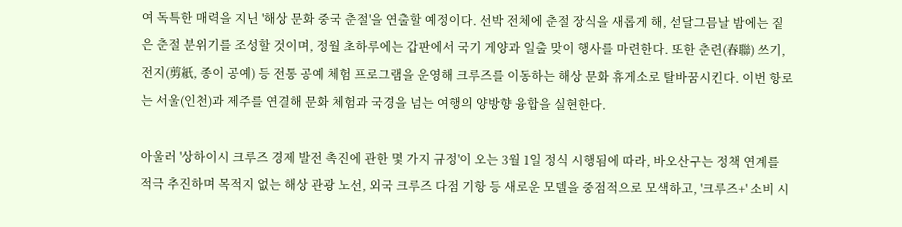여 독특한 매력을 지닌 '해상 문화 중국 춘절'을 연출할 예정이다. 선박 전체에 춘절 장식을 새롭게 해, 섣달그믐날 밤에는 짙은 춘절 분위기를 조성할 것이며, 정월 초하루에는 갑판에서 국기 게양과 일출 맞이 행사를 마련한다. 또한 춘련(春聯) 쓰기, 전지(剪紙, 종이 공예) 등 전통 공예 체험 프로그램을 운영해 크루즈를 이동하는 해상 문화 휴게소로 탈바꿈시킨다. 이번 항로는 서울(인천)과 제주를 연결해 문화 체험과 국경을 넘는 여행의 양방향 융합을 실현한다.

아울러 '상하이시 크루즈 경제 발전 촉진에 관한 몇 가지 규정'이 오는 3월 1일 정식 시행됨에 따라, 바오산구는 정책 연계를 적극 추진하며 목적지 없는 해상 관광 노선, 외국 크루즈 다점 기항 등 새로운 모델을 중점적으로 모색하고, '크루즈+' 소비 시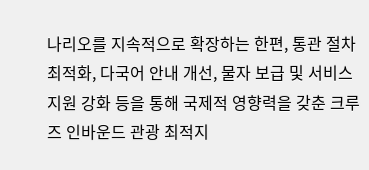나리오를 지속적으로 확장하는 한편, 통관 절차 최적화, 다국어 안내 개선, 물자 보급 및 서비스 지원 강화 등을 통해 국제적 영향력을 갖춘 크루즈 인바운드 관광 최적지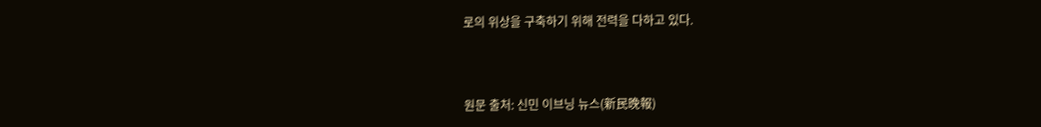로의 위상을 구축하기 위해 전력을 다하고 있다.



원문 출처: 신민 이브닝 뉴스(新民晚報)